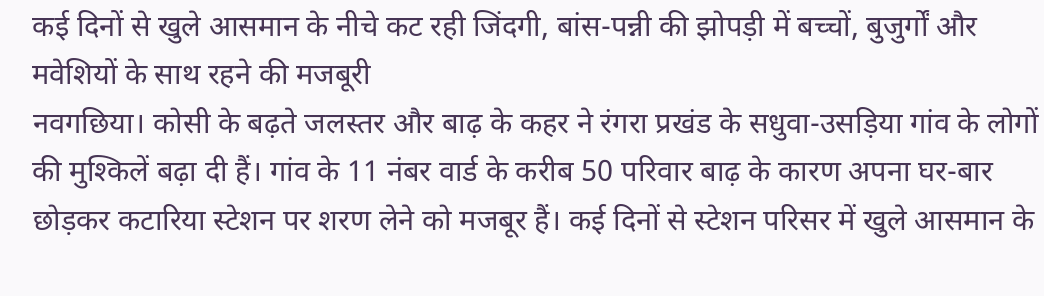कई दिनों से खुले आसमान के नीचे कट रही जिंदगी, बांस-पन्नी की झोपड़ी में बच्चों, बुजुर्गों और मवेशियों के साथ रहने की मजबूरी
नवगछिया। कोसी के बढ़ते जलस्तर और बाढ़ के कहर ने रंगरा प्रखंड के सधुवा-उसड़िया गांव के लोगों की मुश्किलें बढ़ा दी हैं। गांव के 11 नंबर वार्ड के करीब 50 परिवार बाढ़ के कारण अपना घर-बार छोड़कर कटारिया स्टेशन पर शरण लेने को मजबूर हैं। कई दिनों से स्टेशन परिसर में खुले आसमान के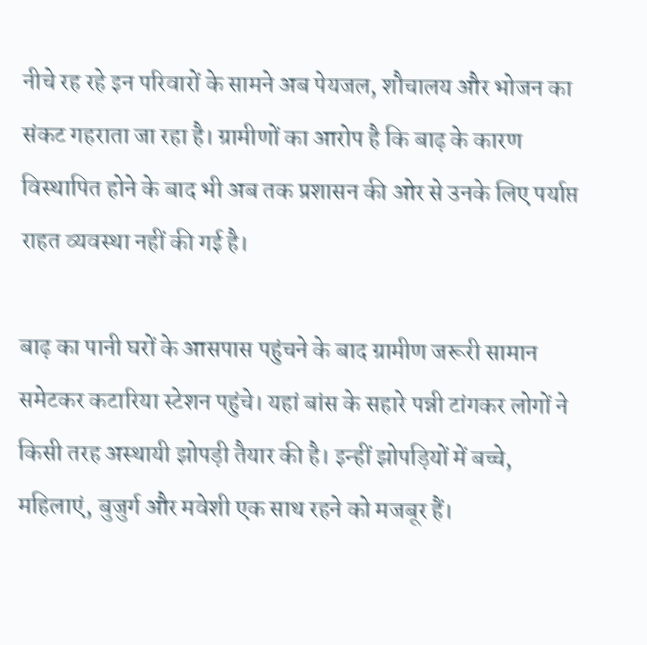नीचे रह रहे इन परिवारों के सामने अब पेयजल, शौचालय और भोजन का संकट गहराता जा रहा है। ग्रामीणों का आरोप है कि बाढ़ के कारण विस्थापित होने के बाद भी अब तक प्रशासन की ओर से उनके लिए पर्याप्त राहत व्यवस्था नहीं की गई है।

बाढ़ का पानी घरों के आसपास पहुंचने के बाद ग्रामीण जरूरी सामान समेटकर कटारिया स्टेशन पहुंचे। यहां बांस के सहारे पन्नी टांगकर लोगों ने किसी तरह अस्थायी झोपड़ी तैयार की है। इन्हीं झोपड़ियों में बच्चे, महिलाएं, बुजुर्ग और मवेशी एक साथ रहने को मजबूर हैं।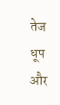तेज धूप और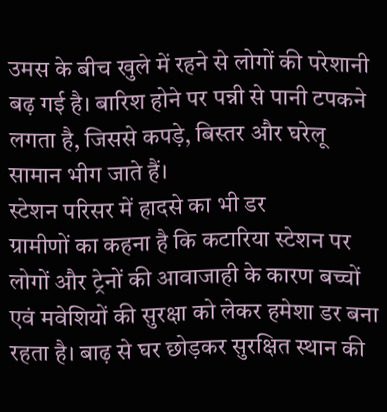उमस के बीच खुले में रहने से लोगों की परेशानी बढ़ गई है। बारिश होने पर पन्नी से पानी टपकने लगता है, जिससे कपड़े, बिस्तर और घरेलू सामान भीग जाते हैं।
स्टेशन परिसर में हादसे का भी डर
ग्रामीणों का कहना है कि कटारिया स्टेशन पर लोगों और ट्रेनों की आवाजाही के कारण बच्चों एवं मवेशियों की सुरक्षा को लेकर हमेशा डर बना रहता है। बाढ़ से घर छोड़कर सुरक्षित स्थान की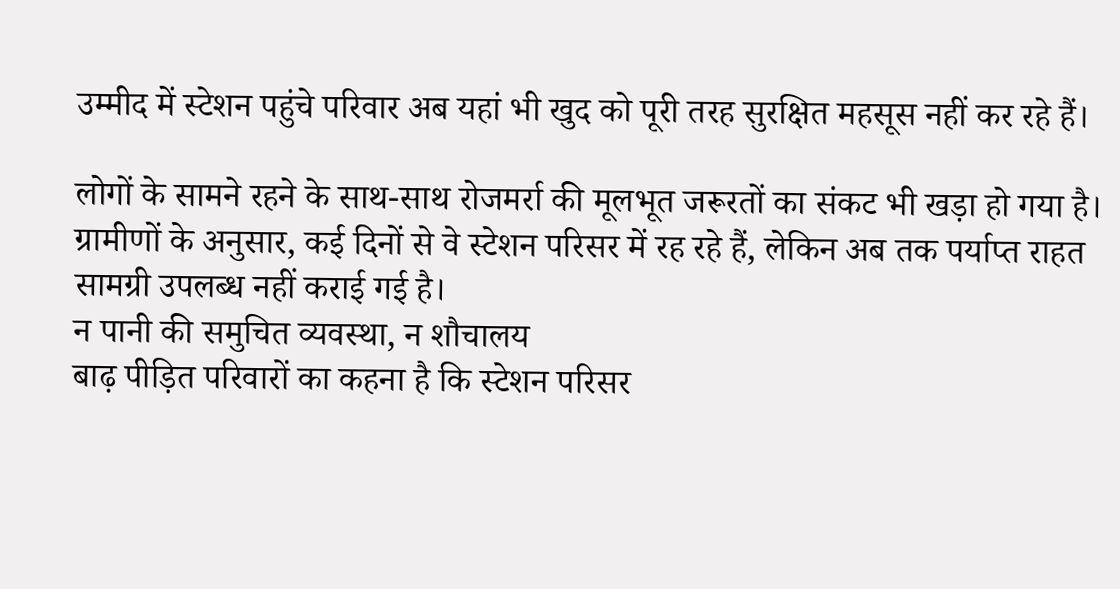उम्मीद में स्टेशन पहुंचे परिवार अब यहां भी खुद को पूरी तरह सुरक्षित महसूस नहीं कर रहे हैं।

लोगों के सामने रहने के साथ-साथ रोजमर्रा की मूलभूत जरूरतों का संकट भी खड़ा हो गया है। ग्रामीणों के अनुसार, कई दिनों से वे स्टेशन परिसर में रह रहे हैं, लेकिन अब तक पर्याप्त राहत सामग्री उपलब्ध नहीं कराई गई है।
न पानी की समुचित व्यवस्था, न शौचालय
बाढ़ पीड़ित परिवारों का कहना है कि स्टेशन परिसर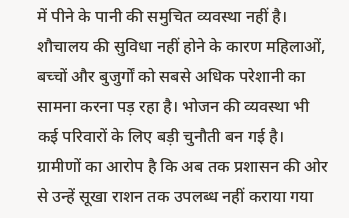में पीने के पानी की समुचित व्यवस्था नहीं है। शौचालय की सुविधा नहीं होने के कारण महिलाओं, बच्चों और बुजुर्गों को सबसे अधिक परेशानी का सामना करना पड़ रहा है। भोजन की व्यवस्था भी कई परिवारों के लिए बड़ी चुनौती बन गई है।
ग्रामीणों का आरोप है कि अब तक प्रशासन की ओर से उन्हें सूखा राशन तक उपलब्ध नहीं कराया गया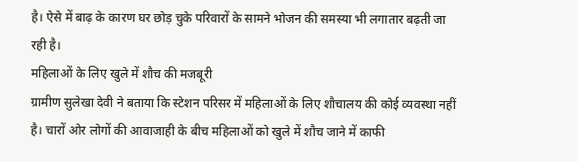है। ऐसे में बाढ़ के कारण घर छोड़ चुके परिवारों के सामने भोजन की समस्या भी लगातार बढ़ती जा रही है।
महिलाओं के लिए खुले में शौच की मजबूरी
ग्रामीण सुलेखा देवी ने बताया कि स्टेशन परिसर में महिलाओं के लिए शौचालय की कोई व्यवस्था नहीं है। चारों ओर लोगों की आवाजाही के बीच महिलाओं को खुले में शौच जाने में काफी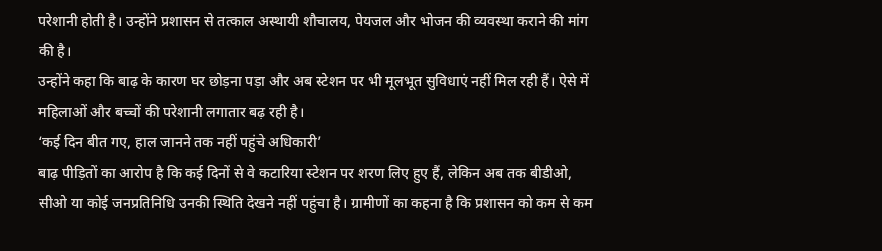परेशानी होती है। उन्होंने प्रशासन से तत्काल अस्थायी शौचालय, पेयजल और भोजन की व्यवस्था कराने की मांग की है।
उन्होंने कहा कि बाढ़ के कारण घर छोड़ना पड़ा और अब स्टेशन पर भी मूलभूत सुविधाएं नहीं मिल रही हैं। ऐसे में महिलाओं और बच्चों की परेशानी लगातार बढ़ रही है।
‘कई दिन बीत गए, हाल जानने तक नहीं पहुंचे अधिकारी’
बाढ़ पीड़ितों का आरोप है कि कई दिनों से वे कटारिया स्टेशन पर शरण लिए हुए हैं, लेकिन अब तक बीडीओ, सीओ या कोई जनप्रतिनिधि उनकी स्थिति देखने नहीं पहुंचा है। ग्रामीणों का कहना है कि प्रशासन को कम से कम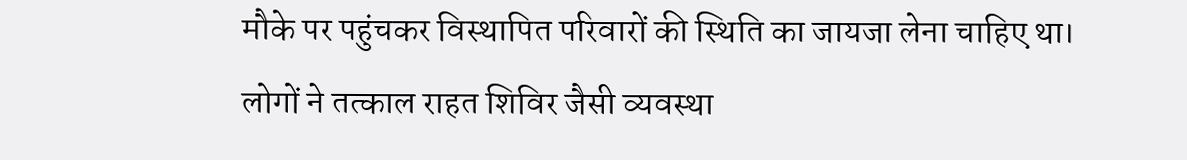मौके पर पहुंचकर विस्थापित परिवारों की स्थिति का जायजा लेना चाहिए था।
लोगों ने तत्काल राहत शिविर जैसी व्यवस्था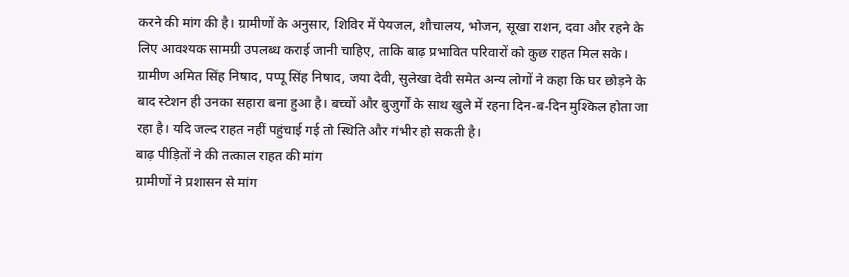करने की मांग की है। ग्रामीणों के अनुसार, शिविर में पेयजल, शौचालय, भोजन, सूखा राशन, दवा और रहने के लिए आवश्यक सामग्री उपलब्ध कराई जानी चाहिए, ताकि बाढ़ प्रभावित परिवारों को कुछ राहत मिल सके।
ग्रामीण अमित सिंह निषाद, पप्पू सिंह निषाद, जया देवी, सुलेखा देवी समेत अन्य लोगों ने कहा कि घर छोड़ने के बाद स्टेशन ही उनका सहारा बना हुआ है। बच्चों और बुजुर्गों के साथ खुले में रहना दिन-ब-दिन मुश्किल होता जा रहा है। यदि जल्द राहत नहीं पहुंचाई गई तो स्थिति और गंभीर हो सकती है।
बाढ़ पीड़ितों ने की तत्काल राहत की मांग
ग्रामीणों ने प्रशासन से मांग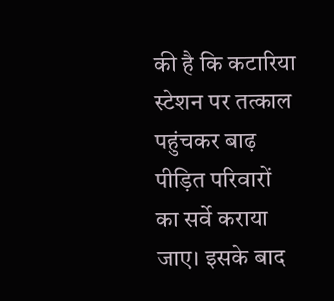की है कि कटारिया स्टेशन पर तत्काल पहुंचकर बाढ़ पीड़ित परिवारों का सर्वे कराया जाए। इसके बाद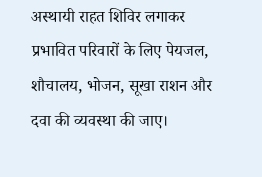अस्थायी राहत शिविर लगाकर प्रभावित परिवारों के लिए पेयजल, शौचालय, भोजन, सूखा राशन और दवा की व्यवस्था की जाए।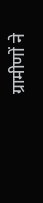ग्रामीणों ने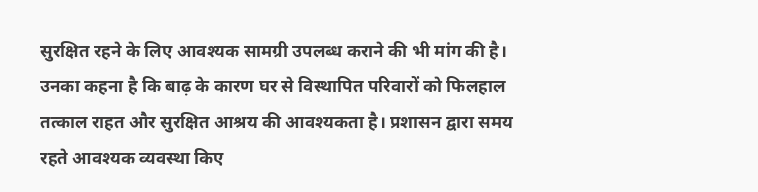सुरक्षित रहने के लिए आवश्यक सामग्री उपलब्ध कराने की भी मांग की है। उनका कहना है कि बाढ़ के कारण घर से विस्थापित परिवारों को फिलहाल तत्काल राहत और सुरक्षित आश्रय की आवश्यकता है। प्रशासन द्वारा समय रहते आवश्यक व्यवस्था किए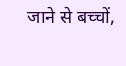जाने से बच्चों,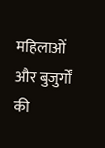महिलाओं और बुजुर्गों की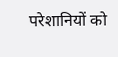परेशानियों को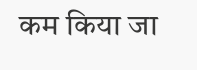कम किया जा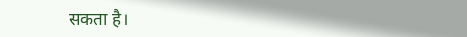सकता है।